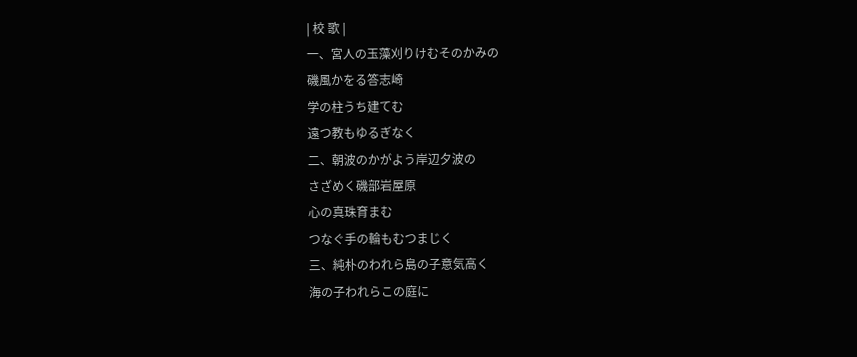| 校 歌 |
一、宮人の玉藻刈りけむそのかみの
磯風かをる答志崎
学の柱うち建てむ
遠つ教もゆるぎなく
二、朝波のかがよう岸辺夕波の
さざめく磯部岩屋原
心の真珠育まむ
つなぐ手の輪もむつまじく
三、純朴のわれら島の子意気高く
海の子われらこの庭に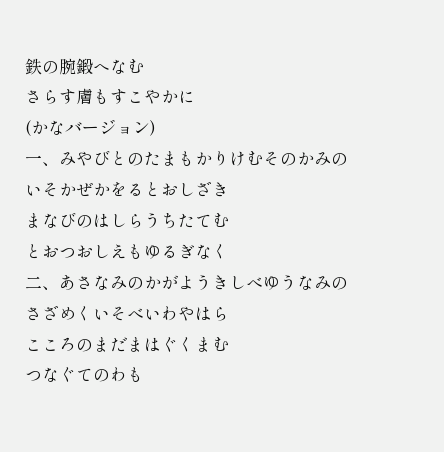鉄の腕鍛へなむ
さらす膚もすこやかに
(かなバージョン)
一、みやびとのたまもかりけむそのかみの
いそかぜかをるとおしざき
まなびのはしらうちたてむ
とおつおしえもゆるぎなく
二、あさなみのかがようきしべゆうなみの
さざめくいそべいわやはら
こころのまだまはぐくまむ
つなぐてのわも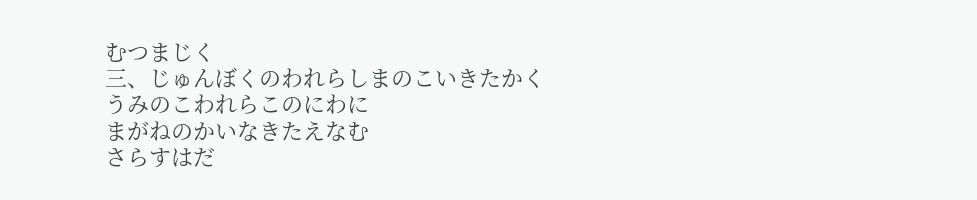むつまじく
三、じゅんぼくのわれらしまのこいきたかく
うみのこわれらこのにわに
まがねのかいなきたえなむ
さらすはだ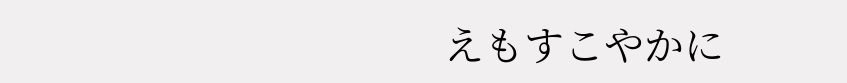えもすこやかに